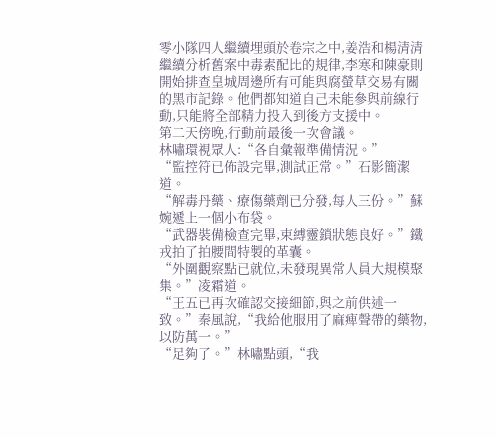零小隊四人繼續埋頭於卷宗之中,姜浩和楊清清繼續分析舊案中毒素配比的規律,李寒和陳豪則開始排查皇城周邊所有可能與腐螢草交易有關的黑市記錄。他們都知道自己未能參與前線行動,只能將全部精力投入到後方支援中。
第二天傍晚,行動前最後一次會議。
林嘯環視眾人:“各自彙報準備情況。”
“監控符已佈設完畢,測試正常。”石影簡潔道。
“解毒丹藥、療傷藥劑已分發,每人三份。”蘇婉遞上一個小布袋。
“武器裝備檢查完畢,束縛靈鎖狀態良好。”鐵戎拍了拍腰間特製的革囊。
“外圍觀察點已就位,未發現異常人員大規模聚集。”凌霜道。
“王五已再次確認交接細節,與之前供述一致。”秦風說,“我給他服用了麻痺聲帶的藥物,以防萬一。”
“足夠了。”林嘯點頭,“我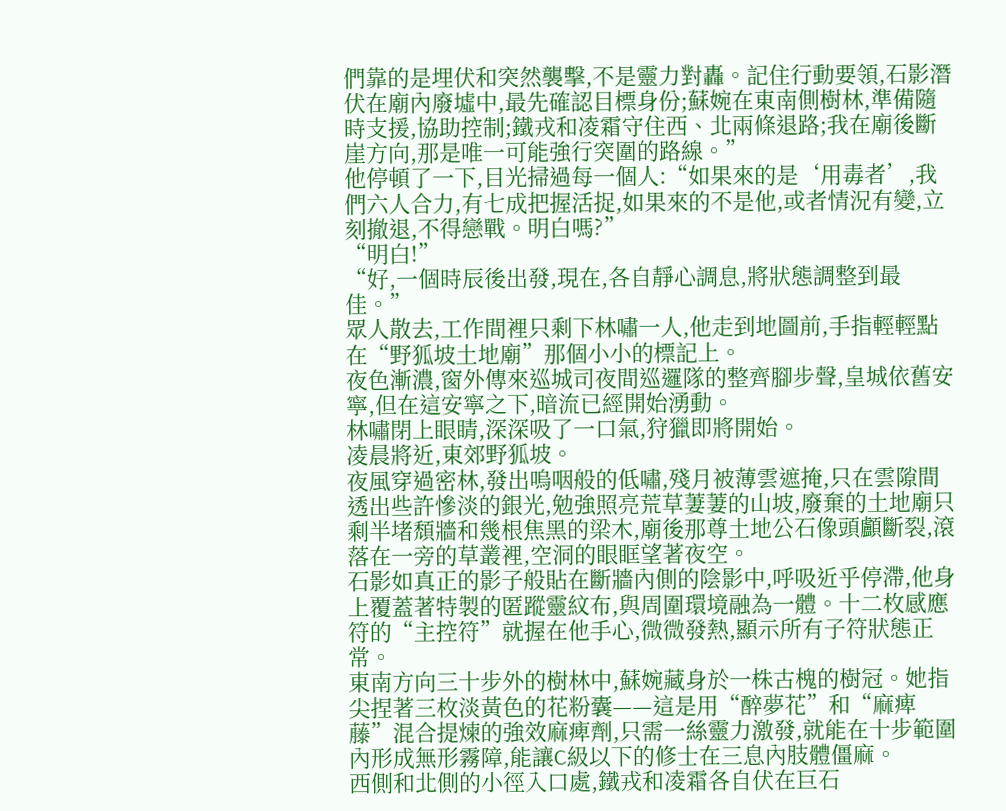們靠的是埋伏和突然襲擊,不是靈力對轟。記住行動要領,石影潛伏在廟內廢墟中,最先確認目標身份;蘇婉在東南側樹林,準備隨時支援,協助控制;鐵戎和凌霜守住西、北兩條退路;我在廟後斷崖方向,那是唯一可能強行突圍的路線。”
他停頓了一下,目光掃過每一個人:“如果來的是‘用毒者’,我們六人合力,有七成把握活捉,如果來的不是他,或者情況有變,立刻撤退,不得戀戰。明白嗎?”
“明白!”
“好,一個時辰後出發,現在,各自靜心調息,將狀態調整到最佳。”
眾人散去,工作間裡只剩下林嘯一人,他走到地圖前,手指輕輕點在“野狐坡土地廟”那個小小的標記上。
夜色漸濃,窗外傳來巡城司夜間巡邏隊的整齊腳步聲,皇城依舊安寧,但在這安寧之下,暗流已經開始湧動。
林嘯閉上眼睛,深深吸了一口氣,狩獵即將開始。
凌晨將近,東郊野狐坡。
夜風穿過密林,發出嗚咽般的低嘯,殘月被薄雲遮掩,只在雲隙間透出些許慘淡的銀光,勉強照亮荒草萋萋的山坡,廢棄的土地廟只剩半堵頹牆和幾根焦黑的梁木,廟後那尊土地公石像頭顱斷裂,滾落在一旁的草叢裡,空洞的眼眶望著夜空。
石影如真正的影子般貼在斷牆內側的陰影中,呼吸近乎停滯,他身上覆蓋著特製的匿蹤靈紋布,與周圍環境融為一體。十二枚感應符的“主控符”就握在他手心,微微發熱,顯示所有子符狀態正常。
東南方向三十步外的樹林中,蘇婉藏身於一株古槐的樹冠。她指尖捏著三枚淡黃色的花粉囊——這是用“醉夢花”和“麻痺藤”混合提煉的強效麻痺劑,只需一絲靈力激發,就能在十步範圍內形成無形霧障,能讓C級以下的修士在三息內肢體僵麻。
西側和北側的小徑入口處,鐵戎和凌霜各自伏在巨石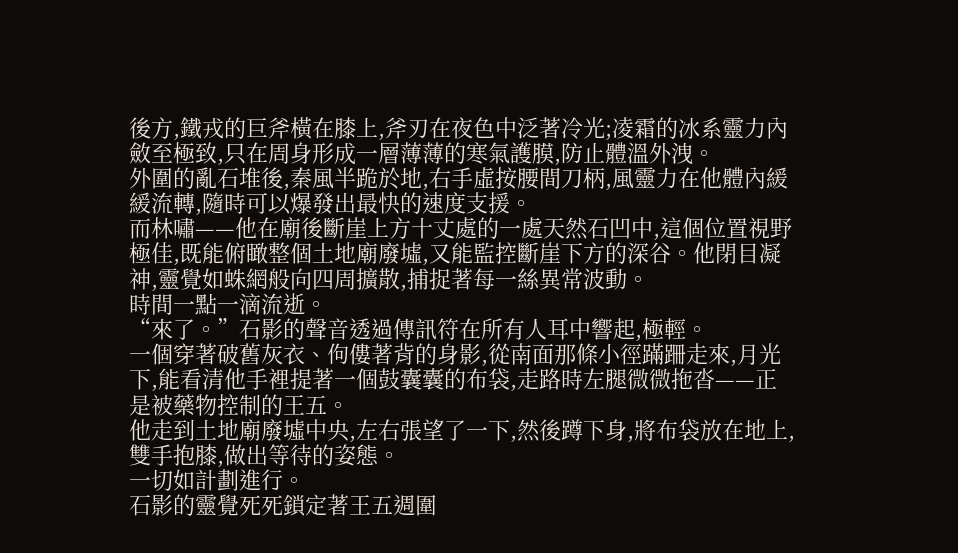後方,鐵戎的巨斧橫在膝上,斧刃在夜色中泛著冷光;凌霜的冰系靈力內斂至極致,只在周身形成一層薄薄的寒氣護膜,防止體溫外洩。
外圍的亂石堆後,秦風半跪於地,右手虛按腰間刀柄,風靈力在他體內緩緩流轉,隨時可以爆發出最快的速度支援。
而林嘯——他在廟後斷崖上方十丈處的一處天然石凹中,這個位置視野極佳,既能俯瞰整個土地廟廢墟,又能監控斷崖下方的深谷。他閉目凝神,靈覺如蛛網般向四周擴散,捕捉著每一絲異常波動。
時間一點一滴流逝。
“來了。”石影的聲音透過傳訊符在所有人耳中響起,極輕。
一個穿著破舊灰衣、佝僂著背的身影,從南面那條小徑蹣跚走來,月光下,能看清他手裡提著一個鼓囊囊的布袋,走路時左腿微微拖沓——正是被藥物控制的王五。
他走到土地廟廢墟中央,左右張望了一下,然後蹲下身,將布袋放在地上,雙手抱膝,做出等待的姿態。
一切如計劃進行。
石影的靈覺死死鎖定著王五週圍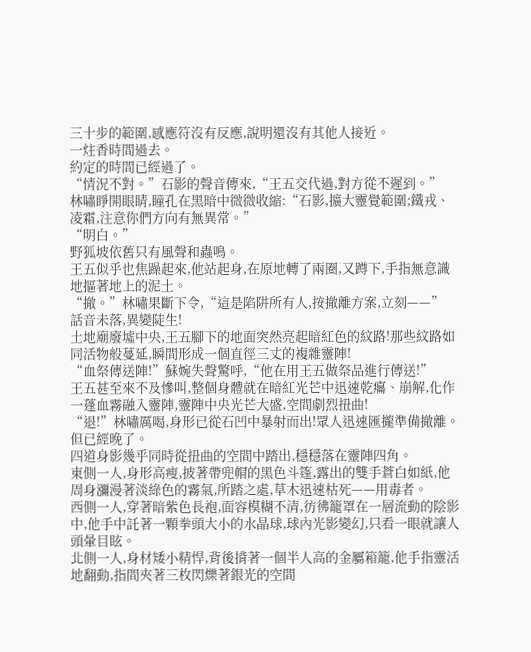三十步的範圍,感應符沒有反應,說明還沒有其他人接近。
一炷香時間過去。
約定的時間已經過了。
“情況不對。”石影的聲音傳來,“王五交代過,對方從不遲到。”
林嘯睜開眼睛,瞳孔在黑暗中微微收縮:“石影,擴大靈覺範圍;鐵戎、凌霜,注意你們方向有無異常。”
“明白。”
野狐坡依舊只有風聲和蟲鳴。
王五似乎也焦躁起來,他站起身,在原地轉了兩圈,又蹲下,手指無意識地摳著地上的泥土。
“撤。”林嘯果斷下令,“這是陷阱所有人,按撤離方案,立刻——”
話音未落,異變陡生!
土地廟廢墟中央,王五腳下的地面突然亮起暗紅色的紋路!那些紋路如同活物般蔓延,瞬間形成一個直徑三丈的複雜靈陣!
“血祭傳送陣!”蘇婉失聲驚呼,“他在用王五做祭品進行傳送!”
王五甚至來不及慘叫,整個身體就在暗紅光芒中迅速乾癟、崩解,化作一蓬血霧融入靈陣,靈陣中央光芒大盛,空間劇烈扭曲!
“退!”林嘯厲喝,身形已從石凹中暴射而出!眾人迅速匯攏準備撤離。
但已經晚了。
四道身影幾乎同時從扭曲的空間中踏出,穩穩落在靈陣四角。
東側一人,身形高瘦,披著帶兜帽的黑色斗篷,露出的雙手蒼白如紙,他周身瀰漫著淡綠色的霧氣,所踏之處,草木迅速枯死——用毒者。
西側一人,穿著暗紫色長袍,面容模糊不清,彷彿籠罩在一層流動的陰影中,他手中託著一顆拳頭大小的水晶球,球內光影變幻,只看一眼就讓人頭暈目眩。
北側一人,身材矮小精悍,背後揹著一個半人高的金屬箱籠,他手指靈活地翻動,指間夾著三枚閃爍著銀光的空間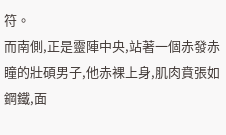符。
而南側,正是靈陣中央,站著一個赤發赤瞳的壯碩男子,他赤裸上身,肌肉賁張如鋼鐵,面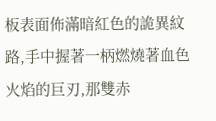板表面佈滿暗紅色的詭異紋路,手中握著一柄燃燒著血色火焰的巨刃,那雙赤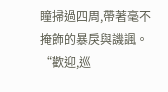瞳掃過四周,帶著毫不掩飾的暴戾與譏諷。
“歡迎,巡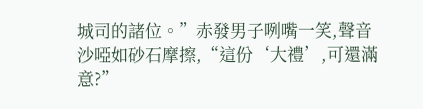城司的諸位。”赤發男子咧嘴一笑,聲音沙啞如砂石摩擦,“這份‘大禮’,可還滿意?”